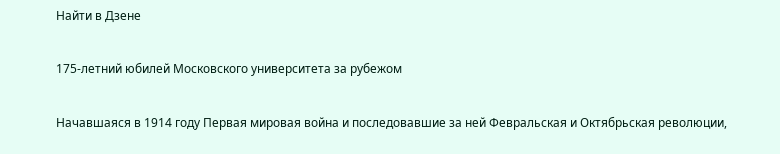Найти в Дзене

175-летний юбилей Московского университета за рубежом

Начавшаяся в 1914 году Первая мировая война и последовавшие за ней Февральская и Октябрьская революции,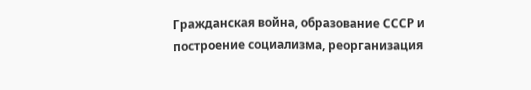Гражданская война, образование СССР и построение социализма, реорганизация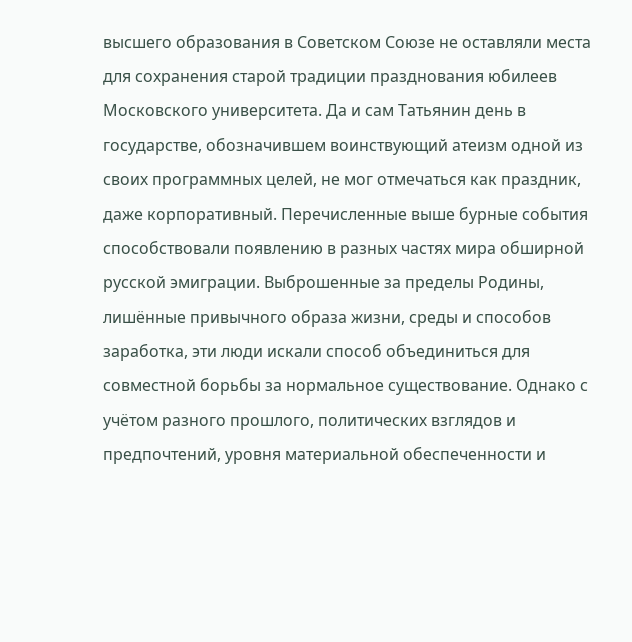высшего образования в Советском Союзе не оставляли места для сохранения старой традиции празднования юбилеев Московского университета. Да и сам Татьянин день в государстве, обозначившем воинствующий атеизм одной из своих программных целей, не мог отмечаться как праздник, даже корпоративный. Перечисленные выше бурные события способствовали появлению в разных частях мира обширной русской эмиграции. Выброшенные за пределы Родины, лишённые привычного образа жизни, среды и способов заработка, эти люди искали способ объединиться для совместной борьбы за нормальное существование. Однако с учётом разного прошлого, политических взглядов и предпочтений, уровня материальной обеспеченности и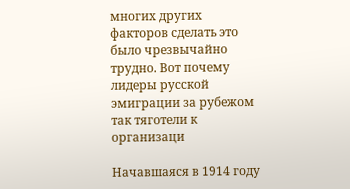многих других факторов сделать это было чрезвычайно трудно. Вот почему лидеры русской эмиграции за рубежом так тяготели к организаци

Начавшаяся в 1914 году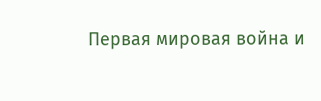Первая мировая война и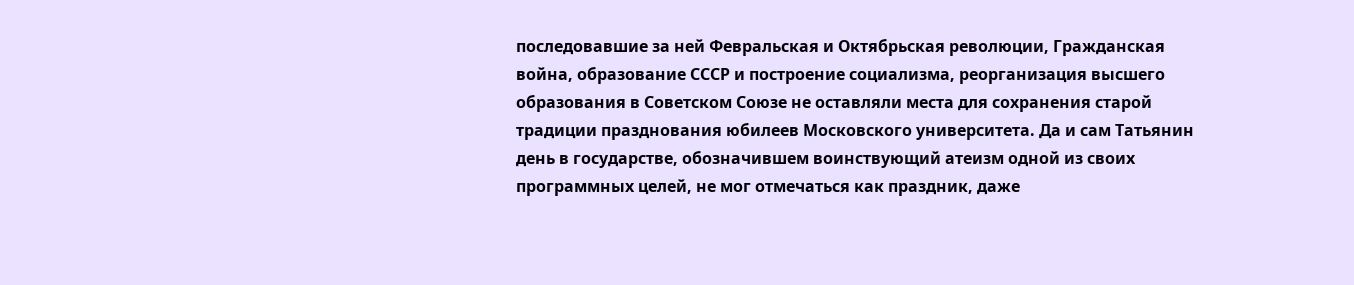последовавшие за ней Февральская и Октябрьская революции, Гражданская война, образование СССР и построение социализма, реорганизация высшего образования в Советском Союзе не оставляли места для сохранения старой традиции празднования юбилеев Московского университета. Да и сам Татьянин день в государстве, обозначившем воинствующий атеизм одной из своих программных целей, не мог отмечаться как праздник, даже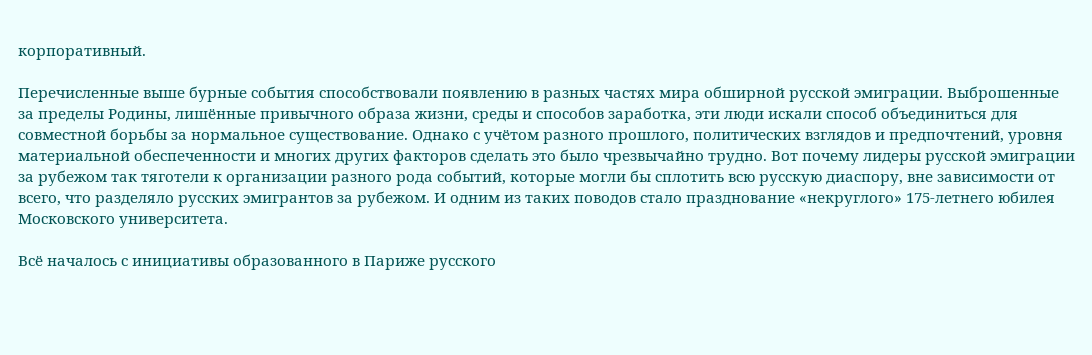корпоративный.

Перечисленные выше бурные события способствовали появлению в разных частях мира обширной русской эмиграции. Выброшенные за пределы Родины, лишённые привычного образа жизни, среды и способов заработка, эти люди искали способ объединиться для совместной борьбы за нормальное существование. Однако с учётом разного прошлого, политических взглядов и предпочтений, уровня материальной обеспеченности и многих других факторов сделать это было чрезвычайно трудно. Вот почему лидеры русской эмиграции за рубежом так тяготели к организации разного рода событий, которые могли бы сплотить всю русскую диаспору, вне зависимости от всего, что разделяло русских эмигрантов за рубежом. И одним из таких поводов стало празднование «некруглого» 175-летнего юбилея Московского университета.

Всё началось с инициативы образованного в Париже русского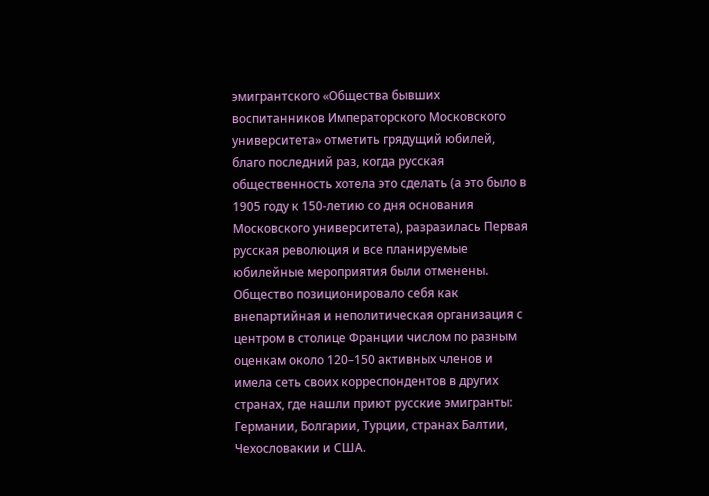эмигрантского «Общества бывших воспитанников Императорского Московского университета» отметить грядущий юбилей, благо последний раз, когда русская общественность хотела это сделать (а это было в 1905 году к 150-летию со дня основания Московского университета), разразилась Первая русская революция и все планируемые юбилейные мероприятия были отменены. Общество позиционировало себя как внепартийная и неполитическая организация с центром в столице Франции числом по разным оценкам около 120–150 активных членов и имела сеть своих корреспондентов в других странах, где нашли приют русские эмигранты: Германии, Болгарии, Турции, странах Балтии, Чехословакии и США.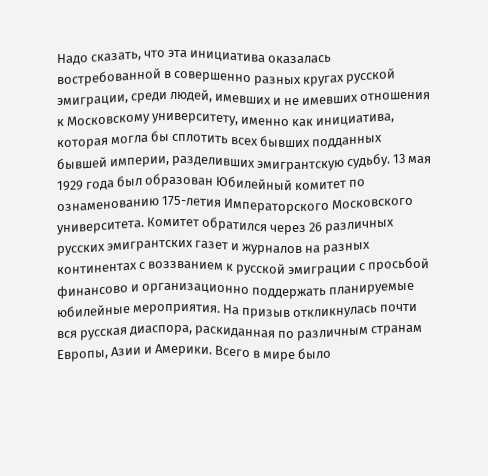Надо сказать, что эта инициатива оказалась востребованной в совершенно разных кругах русской эмиграции, среди людей, имевших и не имевших отношения к Московскому университету, именно как инициатива, которая могла бы сплотить всех бывших подданных бывшей империи, разделивших эмигрантскую судьбу. 13 мая 1929 года был образован Юбилейный комитет по ознаменованию 175-летия Императорского Московского университета. Комитет обратился через 26 различных русских эмигрантских газет и журналов на разных континентах с воззванием к русской эмиграции с просьбой финансово и организационно поддержать планируемые юбилейные мероприятия. На призыв откликнулась почти вся русская диаспора, раскиданная по различным странам Европы, Азии и Америки. Всего в мире было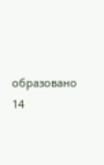образовано 14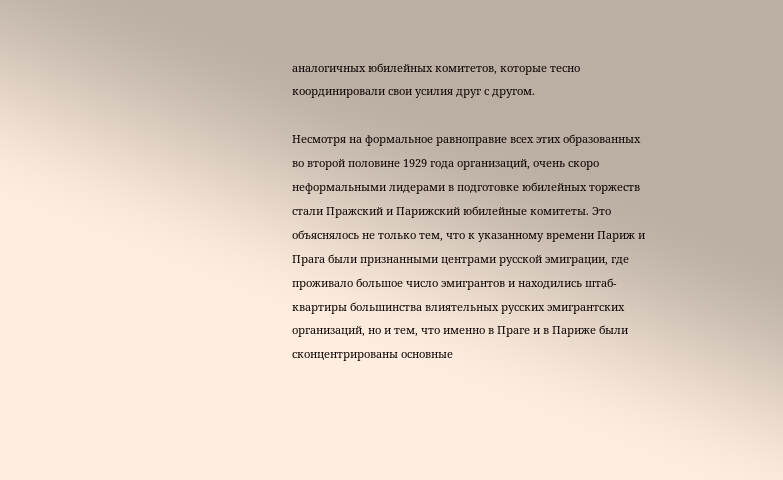аналогичных юбилейных комитетов, которые тесно координировали свои усилия друг с другом.

Несмотря на формальное равноправие всех этих образованных во второй половине 1929 года организаций, очень скоро неформальными лидерами в подготовке юбилейных торжеств стали Пражский и Парижский юбилейные комитеты. Это объяснялось не только тем, что к указанному времени Париж и Прага были признанными центрами русской эмиграции, где проживало большое число эмигрантов и находились штаб-квартиры большинства влиятельных русских эмигрантских организаций, но и тем, что именно в Праге и в Париже были сконцентрированы основные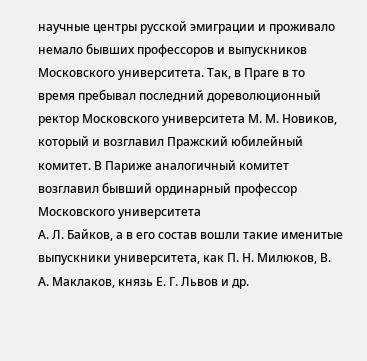научные центры русской эмиграции и проживало немало бывших профессоров и выпускников Московского университета. Так, в Праге в то время пребывал последний дореволюционный ректор Московского университета М. М. Новиков, который и возглавил Пражский юбилейный комитет. В Париже аналогичный комитет возглавил бывший ординарный профессор Московского университета
А. Л. Байков, а в его состав вошли такие именитые выпускники университета, как П. Н. Милюков, В. А. Маклаков, князь Е. Г. Львов и др.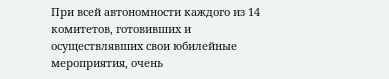При всей автономности каждого из 14 комитетов, готовивших и осуществлявших свои юбилейные мероприятия, очень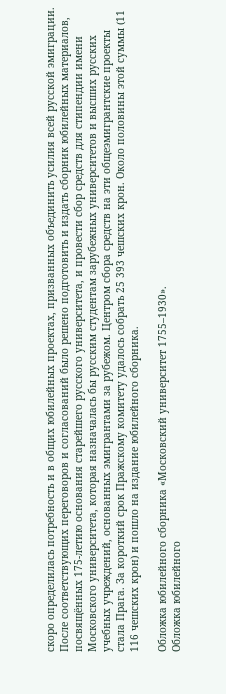скоро определилась потребность и в общих юбилейных проектах, призванных объединить усилия всей русской эмиграции. После соответствующих переговоров и согласований было решено подготовить и издать сборник юбилейных материалов, посвящённых 175-летию основания старейшего русского университета, и провести сбор средств для стипендии имени Московского университета, которая назначалась бы русским студентам зарубежных университетов и высших русских учебных учреждений, основанных эмигрантами за рубежом. Центром сбора средств на эти общеэмигрантские проекты стала Прага. За короткий срок Пражскому комитету удалось собрать 25 393 чешских крон. Около половины этой суммы (11 116 чешских крон) и пошло на издание юбилейного сборника.

Обложка юбилейного сборника «Московский университет 1755–1930».
Обложка юбилейного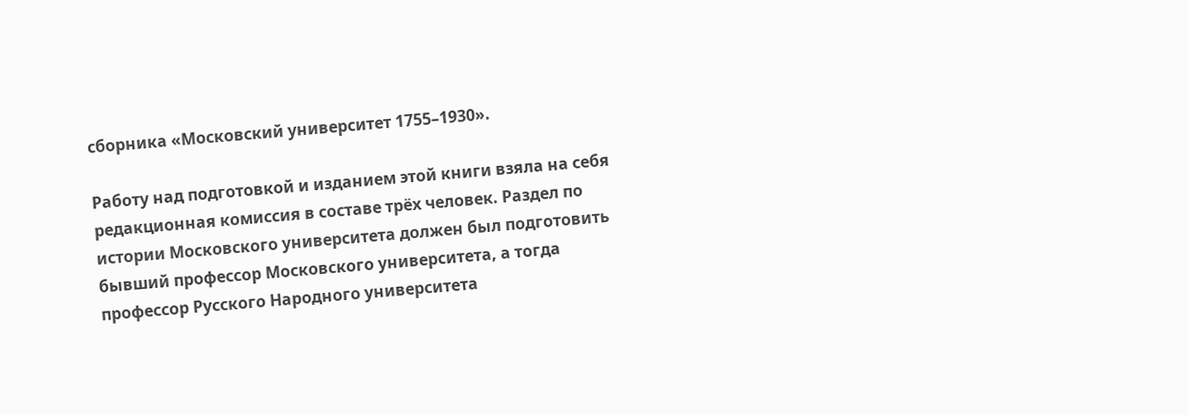сборника «Московский университет 1755–1930».

Работу над подготовкой и изданием этой книги взяла на себя редакционная комиссия в составе трёх человек. Раздел по истории Московского университета должен был подготовить бывший профессор Московского университета, а тогда профессор Русского Народного университета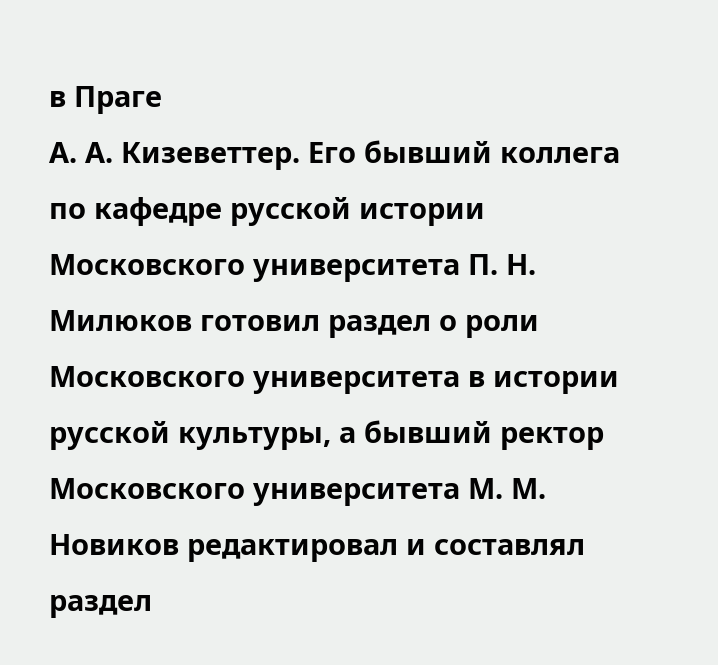в Праге
А. А. Кизеветтер. Его бывший коллега по кафедре русской истории Московского университета П. Н. Милюков готовил раздел о роли Московского университета в истории русской культуры, а бывший ректор Московского университета М. М. Новиков редактировал и составлял раздел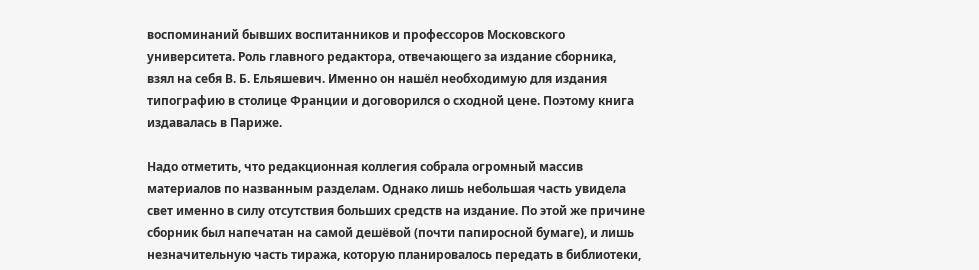воспоминаний бывших воспитанников и профессоров Московского университета. Роль главного редактора, отвечающего за издание сборника, взял на себя В. Б. Ельяшевич. Именно он нашёл необходимую для издания типографию в столице Франции и договорился о сходной цене. Поэтому книга издавалась в Париже.

Надо отметить, что редакционная коллегия собрала огромный массив материалов по названным разделам. Однако лишь небольшая часть увидела свет именно в силу отсутствия больших средств на издание. По этой же причине сборник был напечатан на самой дешёвой (почти папиросной бумаге), и лишь незначительную часть тиража, которую планировалось передать в библиотеки,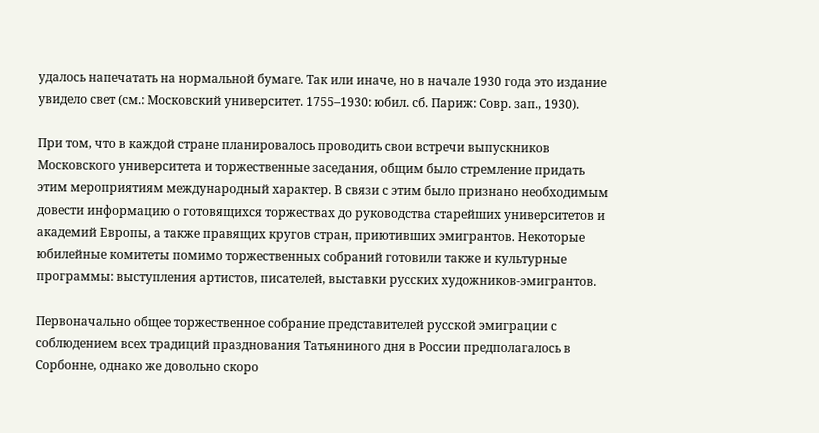удалось напечатать на нормальной бумаге. Так или иначе, но в начале 1930 года это издание увидело свет (см.: Московский университет. 1755–1930: юбил. сб. Париж: Совр. зап., 1930).

При том, что в каждой стране планировалось проводить свои встречи выпускников Московского университета и торжественные заседания, общим было стремление придать этим мероприятиям международный характер. В связи с этим было признано необходимым довести информацию о готовящихся торжествах до руководства старейших университетов и академий Европы, а также правящих кругов стран, приютивших эмигрантов. Некоторые юбилейные комитеты помимо торжественных собраний готовили также и культурные программы: выступления артистов, писателей, выставки русских художников-эмигрантов.

Первоначально общее торжественное собрание представителей русской эмиграции с соблюдением всех традиций празднования Татьяниного дня в России предполагалось в Сорбонне, однако же довольно скоро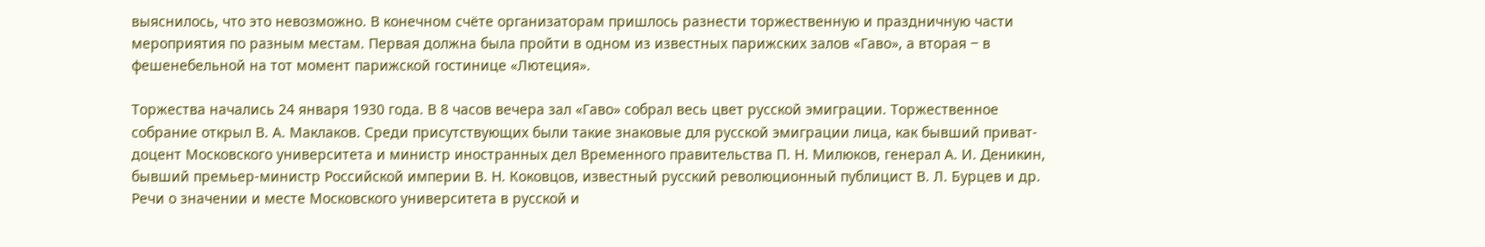выяснилось, что это невозможно. В конечном счёте организаторам пришлось разнести торжественную и праздничную части мероприятия по разным местам. Первая должна была пройти в одном из известных парижских залов «Гаво», а вторая ‒ в фешенебельной на тот момент парижской гостинице «Лютеция».

Торжества начались 24 января 1930 года. В 8 часов вечера зал «Гаво» собрал весь цвет русской эмиграции. Торжественное собрание открыл В. А. Маклаков. Среди присутствующих были такие знаковые для русской эмиграции лица, как бывший приват-доцент Московского университета и министр иностранных дел Временного правительства П. Н. Милюков, генерал А. И. Деникин, бывший премьер-министр Российской империи В. Н. Коковцов, известный русский революционный публицист В. Л. Бурцев и др. Речи о значении и месте Московского университета в русской и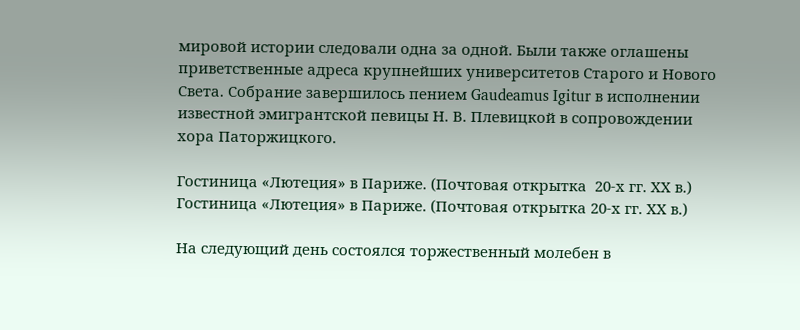мировой истории следовали одна за одной. Были также оглашены приветственные адреса крупнейших университетов Старого и Нового Света. Собрание завершилось пением Gaudeamus Igitur в исполнении известной эмигрантской певицы Н. В. Плевицкой в сопровождении хора Паторжицкого.

Гостиница «Лютеция» в Париже. (Почтовая открытка  20-х гг. ХХ в.)
Гостиница «Лютеция» в Париже. (Почтовая открытка 20-х гг. ХХ в.)

На следующий день состоялся торжественный молебен в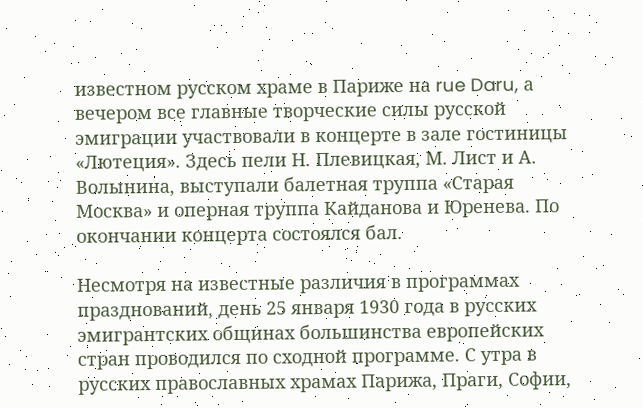известном русском храме в Париже на rue Daru, а вечером все главные творческие силы русской эмиграции участвовали в концерте в зале гостиницы «Лютеция». Здесь пели Н. Плевицкая, М. Лист и А. Волынина, выступали балетная труппа «Старая Москва» и оперная труппа Кайданова и Юренева. По окончании концерта состоялся бал.

Несмотря на известные различия в программах празднований, день 25 января 1930 года в русских эмигрантских общинах большинства европейских стран проводился по сходной программе. С утра в русских православных храмах Парижа, Праги, Софии,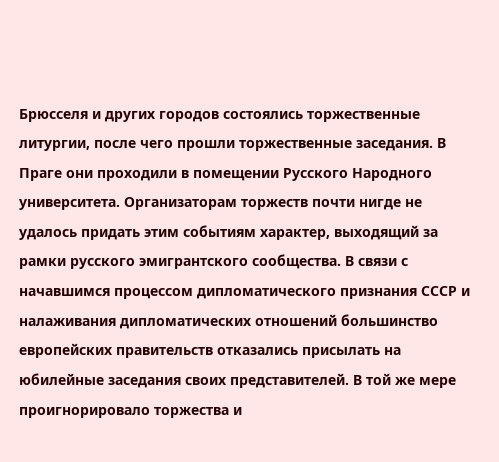Брюсселя и других городов состоялись торжественные литургии, после чего прошли торжественные заседания. В Праге они проходили в помещении Русского Народного университета. Организаторам торжеств почти нигде не удалось придать этим событиям характер, выходящий за рамки русского эмигрантского сообщества. В связи с начавшимся процессом дипломатического признания СССР и налаживания дипломатических отношений большинство европейских правительств отказались присылать на юбилейные заседания своих представителей. В той же мере проигнорировало торжества и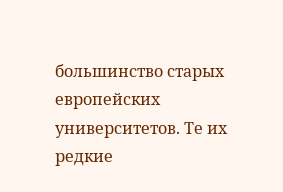большинство старых европейских университетов. Те их редкие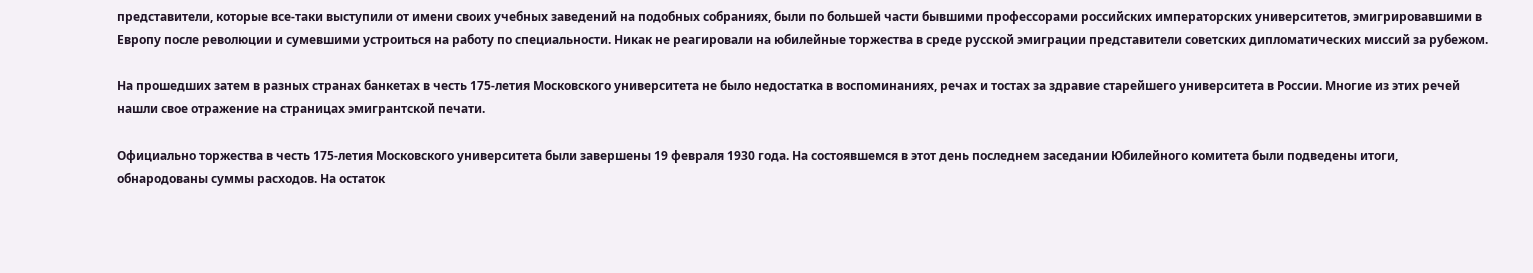представители, которые все-таки выступили от имени своих учебных заведений на подобных собраниях, были по большей части бывшими профессорами российских императорских университетов, эмигрировавшими в Европу после революции и сумевшими устроиться на работу по специальности. Никак не реагировали на юбилейные торжества в среде русской эмиграции представители советских дипломатических миссий за рубежом.

На прошедших затем в разных странах банкетах в честь 175-летия Московского университета не было недостатка в воспоминаниях, речах и тостах за здравие старейшего университета в России. Многие из этих речей нашли свое отражение на страницах эмигрантской печати.

Официально торжества в честь 175-летия Московского университета были завершены 19 февраля 1930 года. На состоявшемся в этот день последнем заседании Юбилейного комитета были подведены итоги, обнародованы суммы расходов. На остаток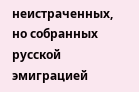неистраченных, но собранных русской эмиграцией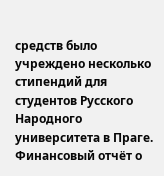средств было учреждено несколько стипендий для студентов Русского Народного университета в Праге. Финансовый отчёт о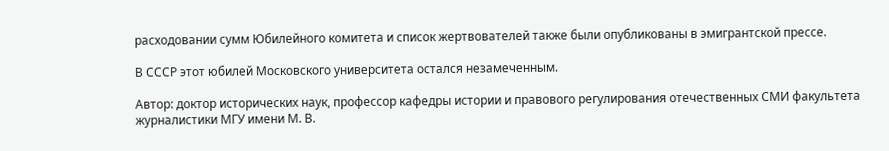расходовании сумм Юбилейного комитета и список жертвователей также были опубликованы в эмигрантской прессе.

В СССР этот юбилей Московского университета остался незамеченным.

Автор: доктор исторических наук, профессор кафедры истории и правового регулирования отечественных СМИ факультета журналистики МГУ имени М. В.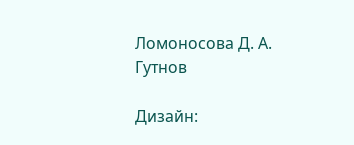Ломоносова Д. А. Гутнов

Дизайн: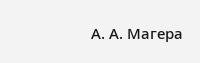А. А. Магера